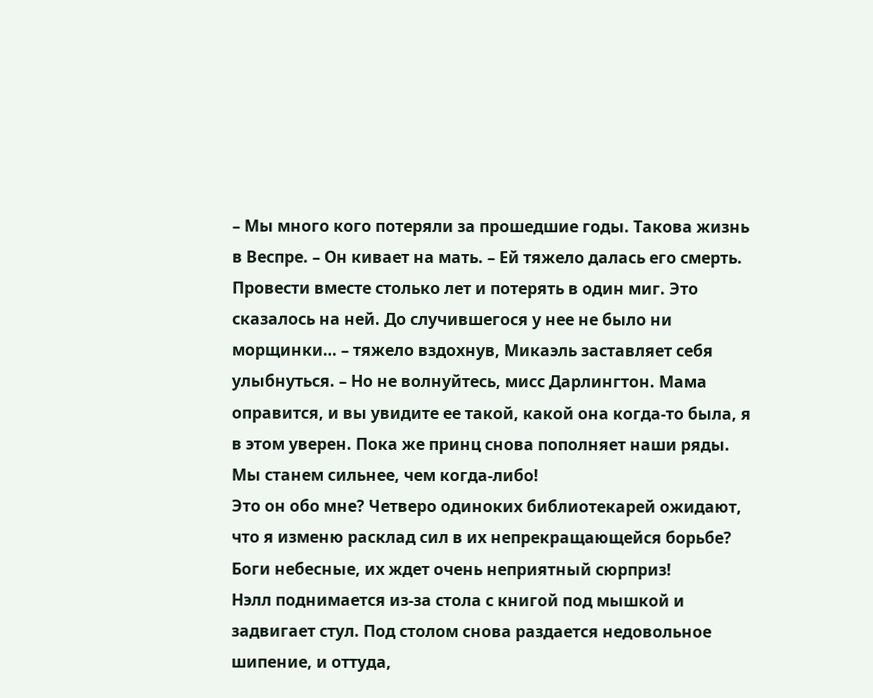– Мы много кого потеряли за прошедшие годы. Такова жизнь в Веспре. – Он кивает на мать. – Ей тяжело далась его смерть. Провести вместе столько лет и потерять в один миг. Это сказалось на ней. До случившегося у нее не было ни морщинки… – тяжело вздохнув, Микаэль заставляет себя улыбнуться. – Но не волнуйтесь, мисс Дарлингтон. Мама оправится, и вы увидите ее такой, какой она когда-то была, я в этом уверен. Пока же принц снова пополняет наши ряды. Мы станем сильнее, чем когда-либо!
Это он обо мне? Четверо одиноких библиотекарей ожидают, что я изменю расклад сил в их непрекращающейся борьбе? Боги небесные, их ждет очень неприятный сюрприз!
Нэлл поднимается из-за стола с книгой под мышкой и задвигает стул. Под столом снова раздается недовольное шипение, и оттуда,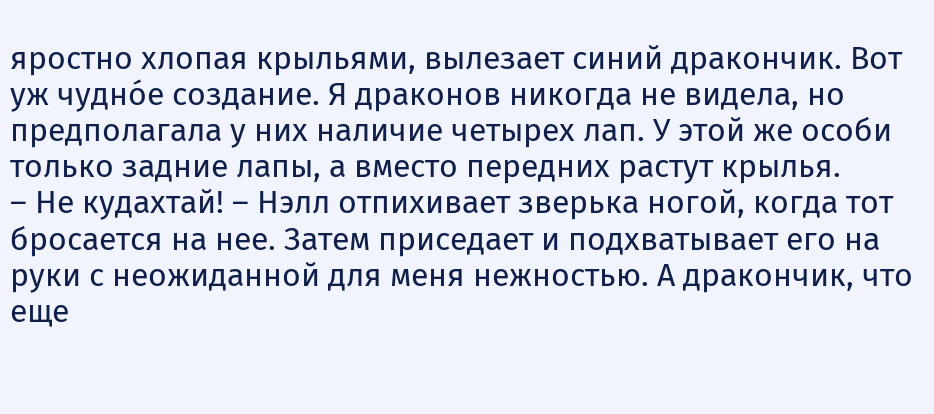яростно хлопая крыльями, вылезает синий дракончик. Вот уж чудно́е создание. Я драконов никогда не видела, но предполагала у них наличие четырех лап. У этой же особи только задние лапы, а вместо передних растут крылья.
– Не кудахтай! – Нэлл отпихивает зверька ногой, когда тот бросается на нее. Затем приседает и подхватывает его на руки с неожиданной для меня нежностью. А дракончик, что еще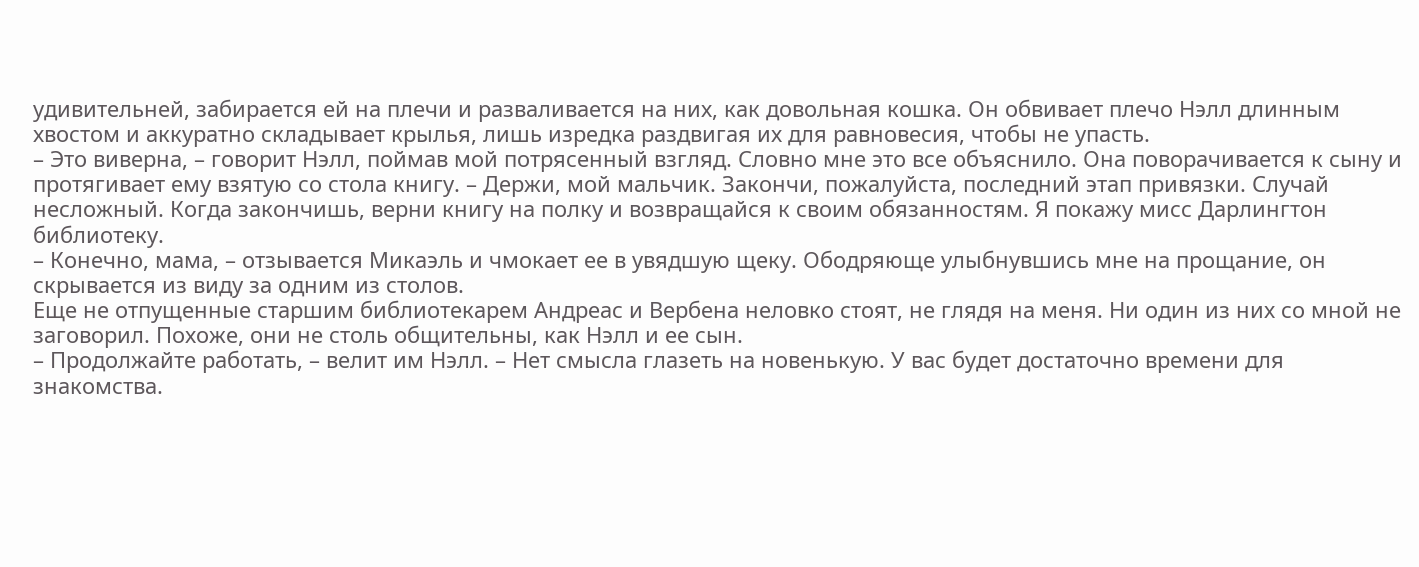удивительней, забирается ей на плечи и разваливается на них, как довольная кошка. Он обвивает плечо Нэлл длинным хвостом и аккуратно складывает крылья, лишь изредка раздвигая их для равновесия, чтобы не упасть.
– Это виверна, – говорит Нэлл, поймав мой потрясенный взгляд. Словно мне это все объяснило. Она поворачивается к сыну и протягивает ему взятую со стола книгу. – Держи, мой мальчик. Закончи, пожалуйста, последний этап привязки. Случай несложный. Когда закончишь, верни книгу на полку и возвращайся к своим обязанностям. Я покажу мисс Дарлингтон библиотеку.
– Конечно, мама, – отзывается Микаэль и чмокает ее в увядшую щеку. Ободряюще улыбнувшись мне на прощание, он скрывается из виду за одним из столов.
Еще не отпущенные старшим библиотекарем Андреас и Вербена неловко стоят, не глядя на меня. Ни один из них со мной не заговорил. Похоже, они не столь общительны, как Нэлл и ее сын.
– Продолжайте работать, – велит им Нэлл. – Нет смысла глазеть на новенькую. У вас будет достаточно времени для знакомства.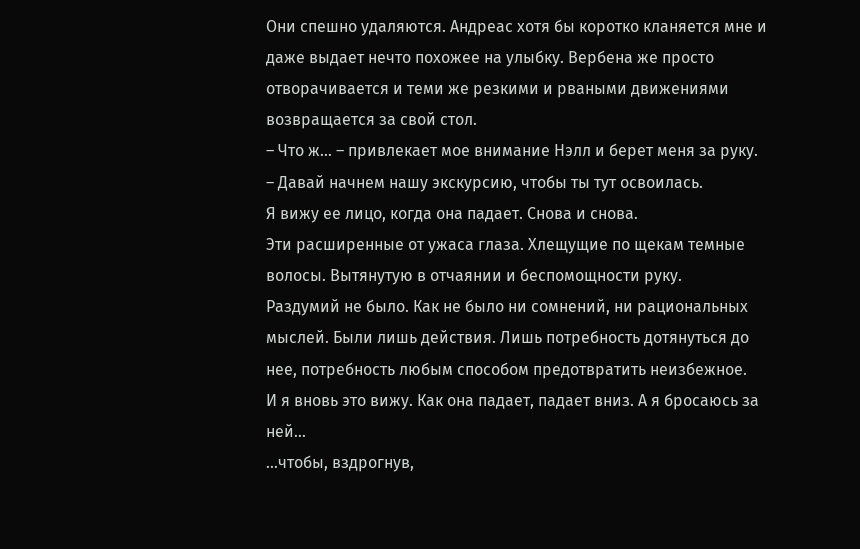Они спешно удаляются. Андреас хотя бы коротко кланяется мне и даже выдает нечто похожее на улыбку. Вербена же просто отворачивается и теми же резкими и рваными движениями возвращается за свой стол.
– Что ж… – привлекает мое внимание Нэлл и берет меня за руку. – Давай начнем нашу экскурсию, чтобы ты тут освоилась.
Я вижу ее лицо, когда она падает. Снова и снова.
Эти расширенные от ужаса глаза. Хлещущие по щекам темные волосы. Вытянутую в отчаянии и беспомощности руку.
Раздумий не было. Как не было ни сомнений, ни рациональных мыслей. Были лишь действия. Лишь потребность дотянуться до нее, потребность любым способом предотвратить неизбежное.
И я вновь это вижу. Как она падает, падает вниз. А я бросаюсь за ней…
…чтобы, вздрогнув,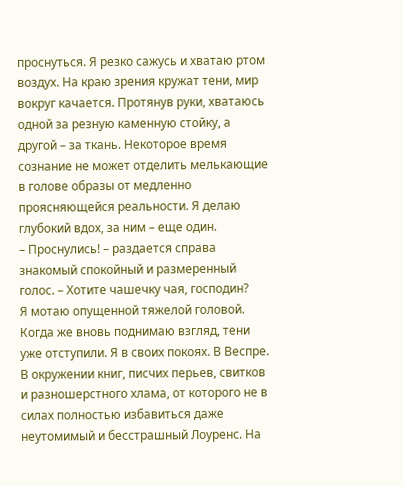проснуться. Я резко сажусь и хватаю ртом воздух. На краю зрения кружат тени, мир вокруг качается. Протянув руки, хватаюсь одной за резную каменную стойку, а другой – за ткань. Некоторое время сознание не может отделить мелькающие в голове образы от медленно проясняющейся реальности. Я делаю глубокий вдох, за ним – еще один.
– Проснулись! – раздается справа знакомый спокойный и размеренный голос. – Хотите чашечку чая, господин?
Я мотаю опущенной тяжелой головой. Когда же вновь поднимаю взгляд, тени уже отступили. Я в своих покоях. В Веспре. В окружении книг, писчих перьев, свитков и разношерстного хлама, от которого не в силах полностью избавиться даже неутомимый и бесстрашный Лоуренс. На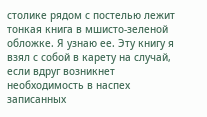столике рядом с постелью лежит тонкая книга в мшисто-зеленой обложке. Я узнаю ее. Эту книгу я взял с собой в карету на случай, если вдруг возникнет необходимость в наспех записанных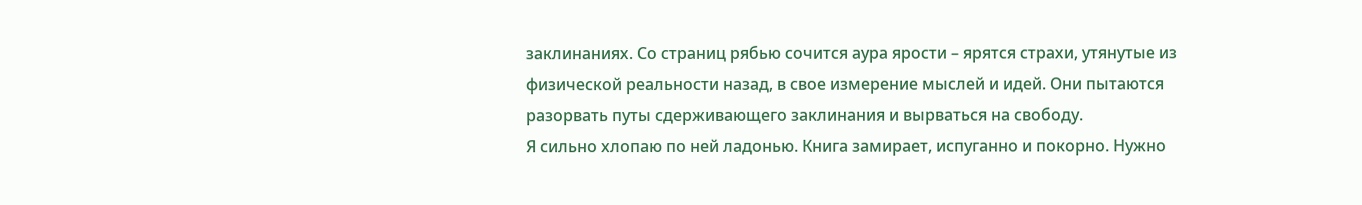заклинаниях. Со страниц рябью сочится аура ярости – ярятся страхи, утянутые из физической реальности назад, в свое измерение мыслей и идей. Они пытаются разорвать путы сдерживающего заклинания и вырваться на свободу.
Я сильно хлопаю по ней ладонью. Книга замирает, испуганно и покорно. Нужно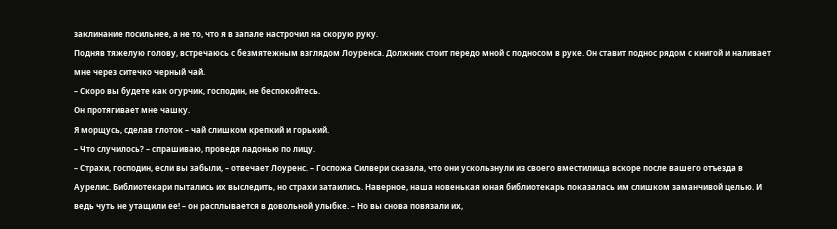заклинание посильнее, а не то, что я в запале настрочил на скорую руку.
Подняв тяжелую голову, встречаюсь с безмятежным взглядом Лоуренса. Должник стоит передо мной с подносом в руке. Он ставит поднос рядом с книгой и наливает мне через ситечко черный чай.
– Скоро вы будете как огурчик, господин, не беспокойтесь.
Он протягивает мне чашку.
Я морщусь, сделав глоток – чай слишком крепкий и горький.
– Что случилось? – спрашиваю, проведя ладонью по лицу.
– Страхи, господин, если вы забыли, – отвечает Лоуренс. – Госпожа Силвери сказала, что они ускользнули из своего вместилища вскоре после вашего отъезда в Аурелис. Библиотекари пытались их выследить, но страхи затаились. Наверное, наша новенькая юная библиотекарь показалась им слишком заманчивой целью. И ведь чуть не утащили ее! – он расплывается в довольной улыбке. – Но вы снова повязали их,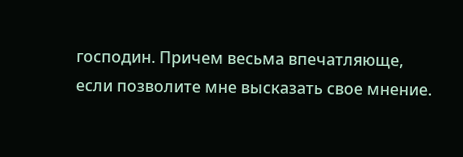господин. Причем весьма впечатляюще, если позволите мне высказать свое мнение.